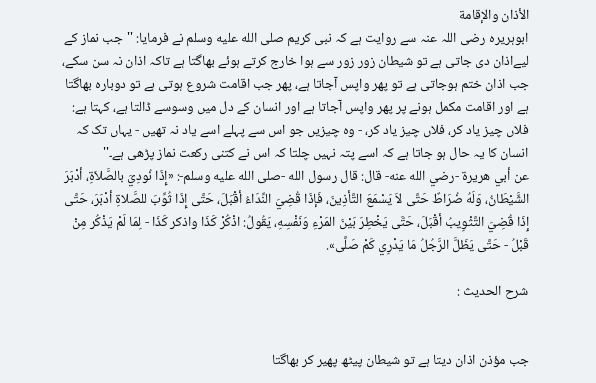الأذان والإقامة
ابوہریرہ رضی اللہ عنہ سے روایت ہے کہ نبی کریم صلى الله عليه وسلم نے فرمایا: ''جب نماز کے لیےاذان دی جاتی ہے تو شیطان زور زور سے ہوا خارج کرتے ہوئے بھاگتا ہے تاکہ اذان نہ سن سکے، جب اذان ختم ہوجاتی ہے تو پھر واپس آجاتا ہے، پھر جب اقامت شروع ہوتی ہے تو دوبارہ بھاگتا ہے اور اقامت مکمل ہونے پر پھر واپس آجاتا ہے اور انسان کے دل میں وسوسے ڈالتا ہے، کہتا ہے: فلاں چیز یاد کر، فلاں چیز یاد کر، - وہ چیزیں جو اس سے پہلے اسے یاد نہ تھیں - یہاں تک کہ انسان کا یہ حال ہو جاتا ہے کہ اسے پتہ نہیں چلتا کہ اس نے کتنی رکعت نماز پڑھی ہے۔''
عن أبي هريرة -رضي الله عنه- قال: قال رسول الله -صلى الله عليه وسلم-: «إِذَا نُودِيَ بالصَّلاَةِ، أدْبَرَ الشَّيْطَانُ، وَلَهُ ضُرَاطٌ حَتَّى لاَ يَسْمَعَ التَّأذِينَ، فَإذَا قُضِيَ النِّدَاءُ أقْبَلَ، حَتَّى إِذَا ثُوِّبَ للصَّلاةِ أدْبَرَ، حَتَّى إِذَا قُضِيَ التَّثْوِيبُ أقْبَلَ، حَتَّى يَخْطِرَ بَيْنَ المَرْءِ وَنَفْسِهِ، يَقُولُ: اذْكُرْ كَذَا واذكر كَذَا - لِمَا لَمْ يَذْكُر مِنْ قَبْلُ - حَتَّى يَظَلَّ الرَّجُلُ مَا يَدْرِي كَمْ صَلَّى».

شرح الحديث :


جب مؤذن اذان دیتا ہے تو شیطان پیٹھ پھیر کر بھاگتا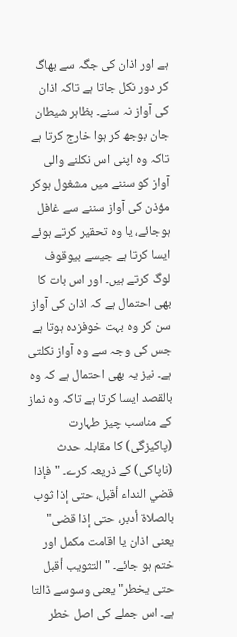ہے اور اذان کی جگہ سے بھاگ کر دور نکل جاتا ہے تاکہ اذان کی آواز نہ سنے۔ بظاہر شیطان جان بوجھ کر ہوا خارج کرتا ہے تاکہ وہ اپنی اس نکلنے والی آواز کو سننے میں مشغول ہوکر مؤذن کی آواز سننے سے غافل ہوجائے، یا وہ تحقیر کرتے ہوئے ایسا کرتا ہے جیسے بیوقوف لوگ کرتے ہیں۔ اور اس بات کا بھی احتمال ہے کہ اذان کی آواز سن کر وہ بہت خوفزدہ ہوتا ہے جس کی وجہ سے وہ آواز نکلتی ہے۔ نیز یہ بھی احتمال ہے کہ وہ بالقصد ایسا کرتا ہے تاکہ وہ نماز کے مناسب چیز طہارت (پاکیزگی) کا مقابلہ حدث (ناپاکی) کے ذریعہ کرے۔ "فإذا قضي النداء أقبل، حتى إذا ثوب بالصلاة أدبر، حتى إذا قضى" یعنی اذان یا اقامت مکمل اور ختم ہو جائے۔ "التثويب أقبل حتى يخطر" یعنی وسوسے ڈالتا ہے۔ اس جملے کی اصل خطر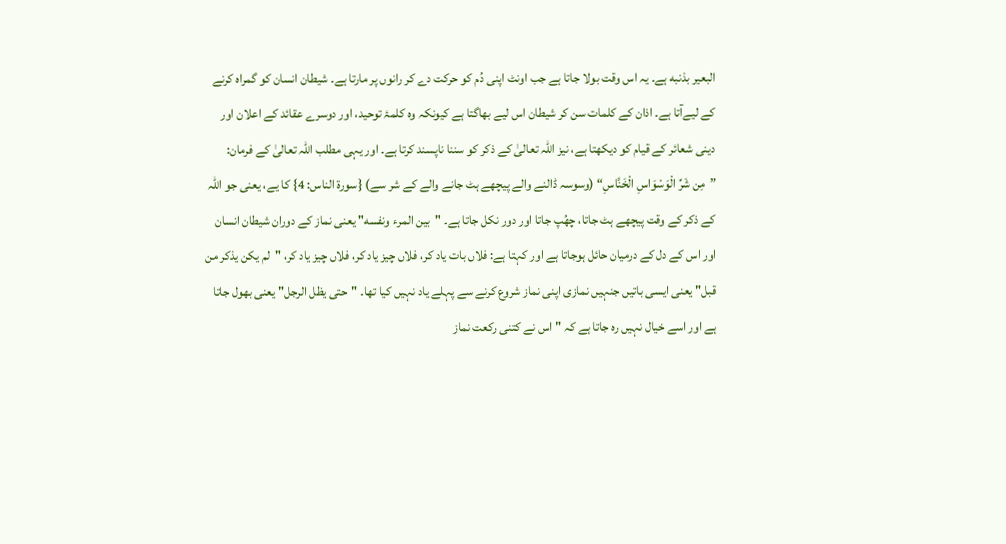البعير بذنبه ہے۔ یہ اس وقت بولا جاتا ہے جب اونٹ اپنی دُم کو حرکت دے کر رانوں پر مارتا ہے۔ شیطان انسان کو گمراہ کرنے کے لیےآتا ہے۔ اذان کے کلمات سن کر شیطان اس لیے بھاگتا ہے کیونکہ وہ کلمۂ توحید، اور دوسرے عقائد کے اعلان اور دینی شعائر کے قیام کو دیکھتا ہے، نیز اللہ تعالیٰ کے ذکر کو سننا ناپسند کرتا ہے۔ اور یہی مطلب اللہ تعالیٰ کے فرمان: ”مِن شَرِّ الْوَسْوَاسِ الْخَنَّاسِ“ (وسوسہ ڈالنے والے پیچھے ہٹ جانے والے کے شر سے) {سورۃ الناس: 4} کا یے، یعنی جو اللہ کے ذکر کے وقت پیچھے ہٹ جاتا، چھُپ جاتا اور دور نکل جاتا ہے۔ "بين المرء ونفسه" یعنی نماز کے دوران شیطان انسان اور اس کے دل کے درمیان حائل ہوجاتا ہے اور کہتا ہے: فلاں بات یاد کر، فلاں چیز یاد کر، فلاں چیز یاد کر، "لم يكن يذكر من قبل" یعنی ایسی باتیں جنہیں نمازی اپنی نماز شروع کرنے سے پہلے یاد نہیں کیا تھا۔ "حتى يظل الرجل" یعنی بھول جاتا ہے اور اسے خیال نہیں رہ جاتا ہے کہ "اس نے کتنی رکعت نماز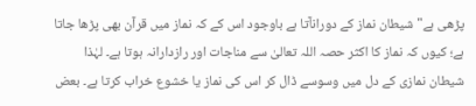پڑھی ہے" شیطان نماز کے دورانآتا ہے باوجود اس کے کہ نماز میں قرآن بھی پڑھا جاتا ہے؛ کیوں کہ نماز کا اکثر حصہ اللہ تعالیٰ سے مناجات اور رازدارانہ ہوتا ہے۔ لہٰذا شیطان نمازی کے دل میں وسوسے ڈال کر اس کی نماز یا خشوع خراب کرتا ہے۔ بعض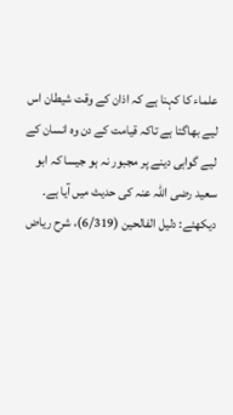علماء کا کہنا ہے کہ اذان کے وقت شیطان اس لیے بھاگتا ہے تاکہ قیامت کے دن وہ انسان کے لیے گواہی دینے پر مجبور نہ ہو جیسا کہ ابو سعید رضی اللہ عنہ کی حدیث میں آیا ہے۔ دیکھئے: دليل الفالحين (6/319)، شرح رياض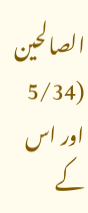الصالحين (5/34 اور اس کے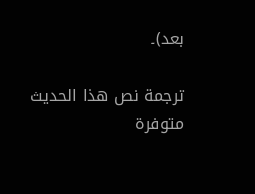بعد)۔

ترجمة نص هذا الحديث متوفرة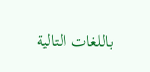باللغات التالية